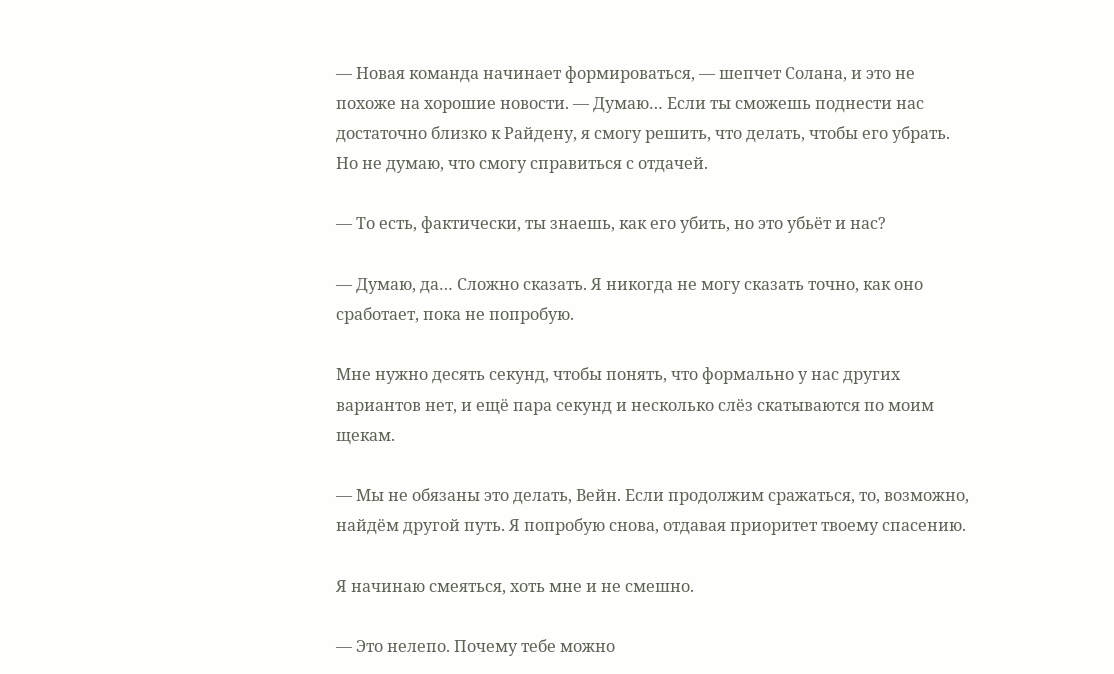— Новая команда начинает формироваться, — шепчет Солана, и это не похоже на хорошие новости. — Думаю… Если ты сможешь поднести нас достаточно близко к Райдену, я смогу решить, что делать, чтобы его убрать. Но не думаю, что смогу справиться с отдачей.

— То есть, фактически, ты знаешь, как его убить, но это убьёт и нас?

— Думаю, да… Сложно сказать. Я никогда не могу сказать точно, как оно сработает, пока не попробую.

Мне нужно десять секунд, чтобы понять, что формально у нас других вариантов нет, и ещё пара секунд и несколько слёз скатываются по моим щекам.

— Мы не обязаны это делать, Вейн. Если продолжим сражаться, то, возможно, найдём другой путь. Я попробую снова, отдавая приоритет твоему спасению.

Я начинаю смеяться, хоть мне и не смешно.

— Это нелепо. Почему тебе можно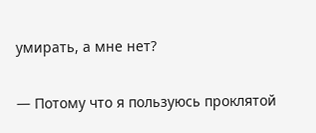умирать, а мне нет?

— Потому что я пользуюсь проклятой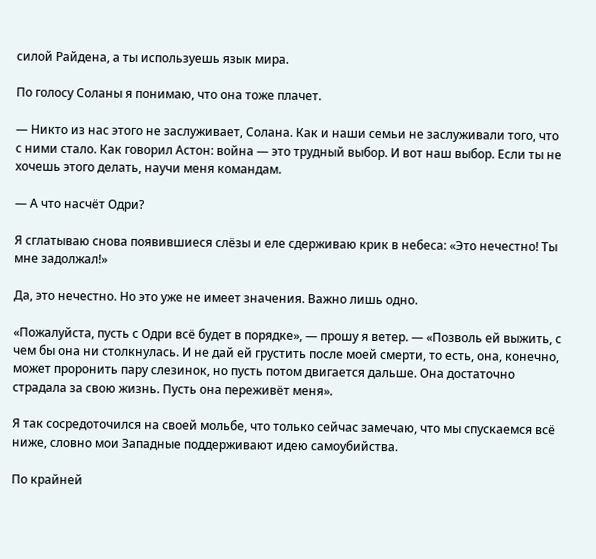силой Райдена, а ты используешь язык мира.

По голосу Соланы я понимаю, что она тоже плачет.

— Никто из нас этого не заслуживает, Солана. Как и наши семьи не заслуживали того, что с ними стало. Как говорил Астон: война — это трудный выбор. И вот наш выбор. Если ты не хочешь этого делать, научи меня командам.

— А что насчёт Одри?

Я сглатываю снова появившиеся слёзы и еле сдерживаю крик в небеса: «Это нечестно! Ты мне задолжал!»

Да, это нечестно. Но это уже не имеет значения. Важно лишь одно.

«Пожалуйста, пусть с Одри всё будет в порядке», — прошу я ветер. — «Позволь ей выжить, с чем бы она ни столкнулась. И не дай ей грустить после моей смерти, то есть, она, конечно, может проронить пару слезинок, но пусть потом двигается дальше. Она достаточно страдала за свою жизнь. Пусть она переживёт меня».

Я так сосредоточился на своей мольбе, что только сейчас замечаю, что мы спускаемся всё ниже, словно мои Западные поддерживают идею самоубийства.

По крайней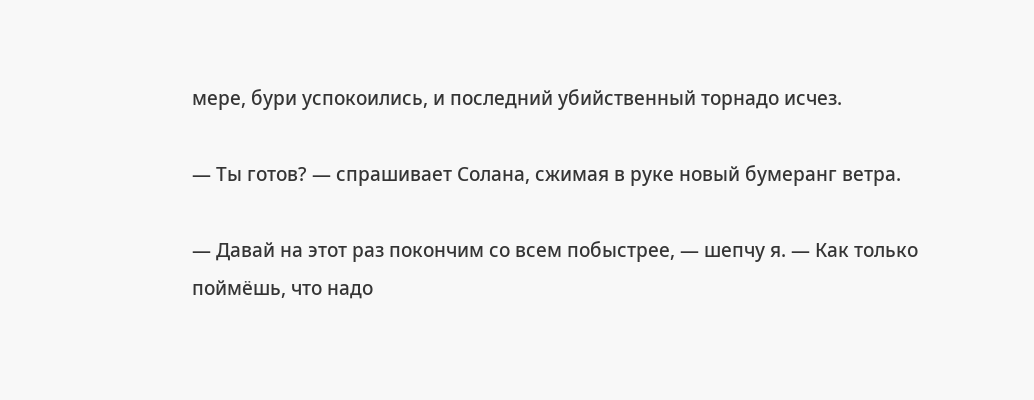мере, бури успокоились, и последний убийственный торнадо исчез.

— Ты готов? — спрашивает Солана, сжимая в руке новый бумеранг ветра.

— Давай на этот раз покончим со всем побыстрее, — шепчу я. — Как только поймёшь, что надо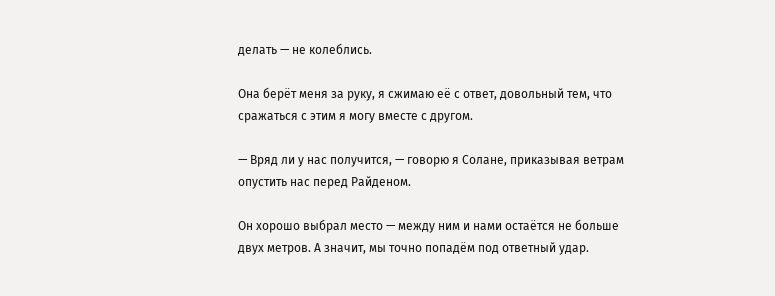делать — не колеблись.

Она берёт меня за руку, я сжимаю её с ответ, довольный тем, что сражаться с этим я могу вместе с другом.

— Вряд ли у нас получится, — говорю я Солане, приказывая ветрам опустить нас перед Райденом.

Он хорошо выбрал место — между ним и нами остаётся не больше двух метров. А значит, мы точно попадём под ответный удар.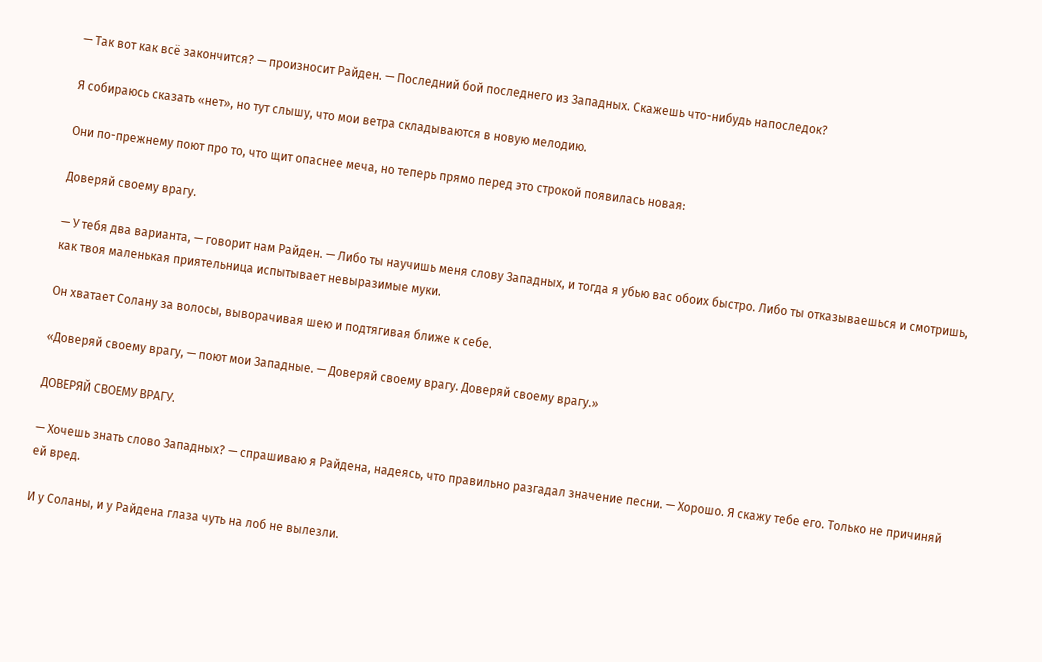— Так вот как всё закончится? — произносит Райден. — Последний бой последнего из Западных. Скажешь что-нибудь напоследок?

Я собираюсь сказать «нет», но тут слышу, что мои ветра складываются в новую мелодию.

Они по-прежнему поют про то, что щит опаснее меча, но теперь прямо перед это строкой появилась новая:

Доверяй своему врагу.

— У тебя два варианта, — говорит нам Райден. — Либо ты научишь меня слову Западных, и тогда я убью вас обоих быстро. Либо ты отказываешься и смотришь, как твоя маленькая приятельница испытывает невыразимые муки.

Он хватает Солану за волосы, выворачивая шею и подтягивая ближе к себе.

«Доверяй своему врагу, — поют мои Западные. — Доверяй своему врагу. Доверяй своему врагу.»

ДОВЕРЯЙ СВОЕМУ ВРАГУ.

— Хочешь знать слово Западных? — спрашиваю я Райдена, надеясь, что правильно разгадал значение песни. — Хорошо. Я скажу тебе его. Только не причиняй ей вред.

И у Соланы, и у Райдена глаза чуть на лоб не вылезли.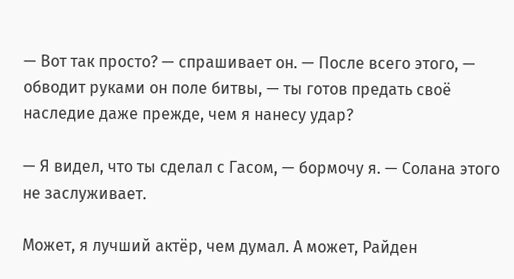— Вот так просто? — спрашивает он. — После всего этого, — обводит руками он поле битвы, — ты готов предать своё наследие даже прежде, чем я нанесу удар?

— Я видел, что ты сделал с Гасом, — бормочу я. — Солана этого не заслуживает.

Может, я лучший актёр, чем думал. А может, Райден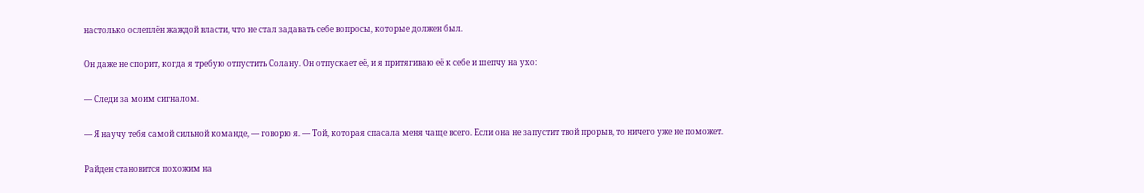настолько ослеплён жаждой власти, что не стал задавать себе вопросы, которые должен был.

Он даже не спорит, когда я требую отпустить Солану. Он отпускает её, и я притягиваю её к себе и шепчу на ухо:

— Следи за моим сигналом.

— Я научу тебя самой сильной команде, — говорю я. — Той, которая спасала меня чаще всего. Если она не запустит твой прорыв, то ничего уже не поможет.

Райден становится похожим на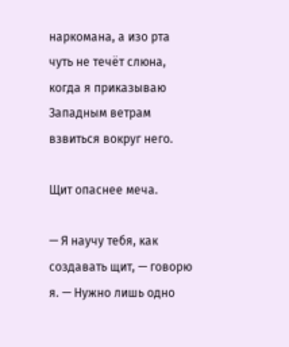наркомана, а изо рта чуть не течёт слюна, когда я приказываю Западным ветрам взвиться вокруг него.

Щит опаснее меча.

— Я научу тебя, как создавать щит, — говорю я. — Нужно лишь одно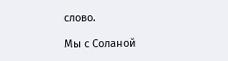слово.

Мы с Соланой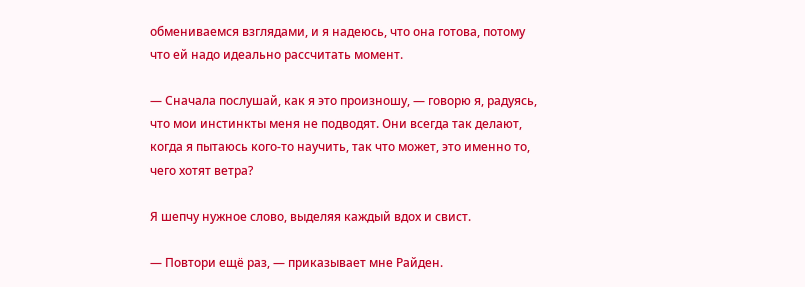обмениваемся взглядами, и я надеюсь, что она готова, потому что ей надо идеально рассчитать момент.

— Сначала послушай, как я это произношу, — говорю я, радуясь, что мои инстинкты меня не подводят. Они всегда так делают, когда я пытаюсь кого-то научить, так что может, это именно то, чего хотят ветра?

Я шепчу нужное слово, выделяя каждый вдох и свист.

— Повтори ещё раз, — приказывает мне Райден.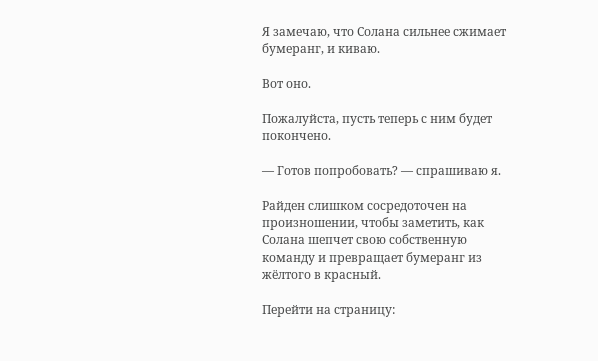Я замечаю, что Солана сильнее сжимает бумеранг, и киваю.

Вот оно.

Пожалуйста, пусть теперь с ним будет покончено.

— Готов попробовать? — спрашиваю я.

Райден слишком сосредоточен на произношении, чтобы заметить, как Солана шепчет свою собственную команду и превращает бумеранг из жёлтого в красный.

Перейти на страницу: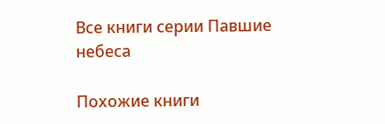Все книги серии Павшие небеса

Похожие книги